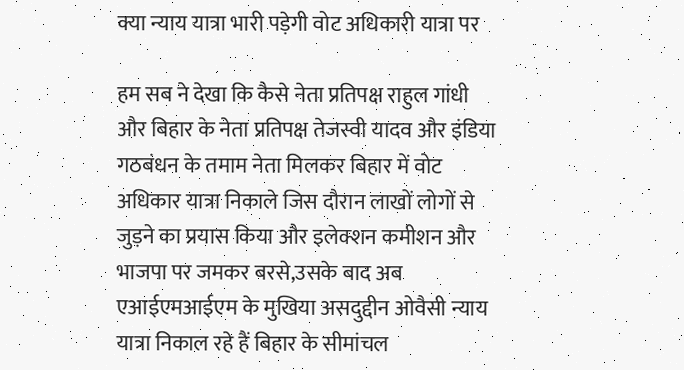क्या न्याय यात्रा भारी पड़ेगी वोट अधिकारी यात्रा पर

हम सब ने देखा कि कैसे नेता प्रतिपक्ष राहुल गांधी और बिहार के नेता प्रतिपक्ष तेजस्वी यादव और इंडिया गठबंधन के तमाम नेता मिलकर बिहार में वोट अधिकार यात्रा निकाले जिस दौरान लाखों लोगों से जुड़ने का प्रयास किया और इलेक्शन कमीशन और भाजपा पर जमकर बरसे,उसके बाद अब एआईएमआईएम के मुखिया असदुद्दीन ओवैसी न्याय यात्रा निकाल रहे हैं बिहार के सीमांचल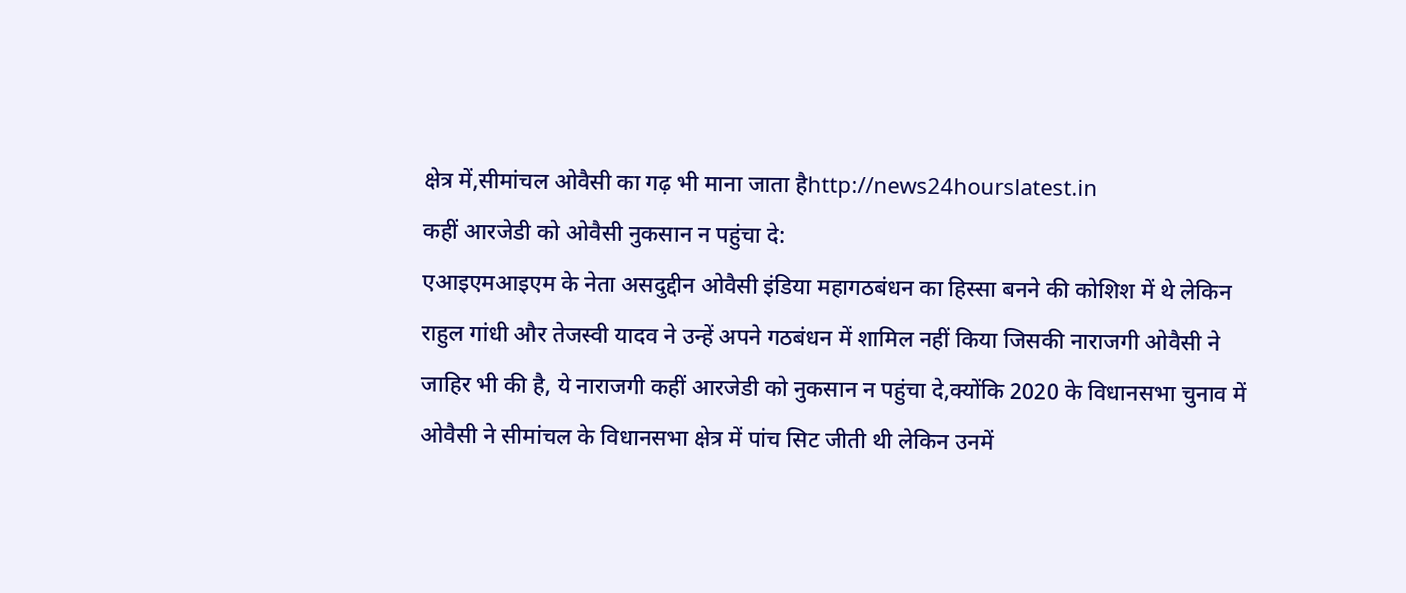क्षेत्र में,सीमांचल ओवैसी का गढ़ भी माना जाता हैhttp://news24hourslatest.in
कहीं आरजेडी को ओवैसी नुकसान न पहुंचा दे:
एआइएमआइएम के नेता असदुद्दीन ओवैसी इंडिया महागठबंधन का हिस्सा बनने की कोशिश में थे लेकिन राहुल गांधी और तेजस्वी यादव ने उन्हें अपने गठबंधन में शामिल नहीं किया जिसकी नाराजगी ओवैसी ने जाहिर भी की है, ये नाराजगी कहीं आरजेडी को नुकसान न पहुंचा दे,क्योंकि 2020 के विधानसभा चुनाव में ओवैसी ने सीमांचल के विधानसभा क्षेत्र में पांच सिट जीती थी लेकिन उनमें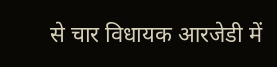से चार विधायक आरजेडी में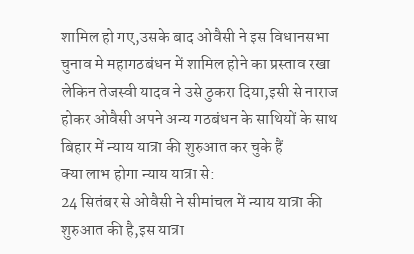शामिल हो गए,उसके बाद ओवैसी ने इस विधानसभा चुनाव मे महागठबंधन में शामिल होने का प्रस्ताव रखा लेकिन तेजस्वी यादव ने उसे ठुकरा दिया,इसी से नाराज होकर ओवैसी अपने अन्य गठबंधन के साथियों के साथ बिहार में न्याय यात्रा की शुरुआत कर चुके हैं
क्या लाभ होगा न्याय यात्रा से:
24 सितंबर से ओवैसी ने सीमांचल में न्याय यात्रा की शुरुआत की है,इस यात्रा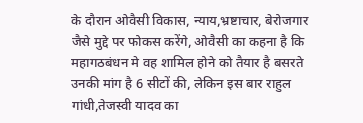के दौरान ओवैसी विकास, न्याय,भ्रष्टाचार, बेरोजगार जैसे मुद्दे पर फोकस करेंगे, ओवैसी का कहना है कि महागठबंधन मे वह शामिल होने को तैयार है बसरते उनकी मांग है 6 सीटों की, लेकिन इस बार राहुल गांधी,तेजस्वी यादव का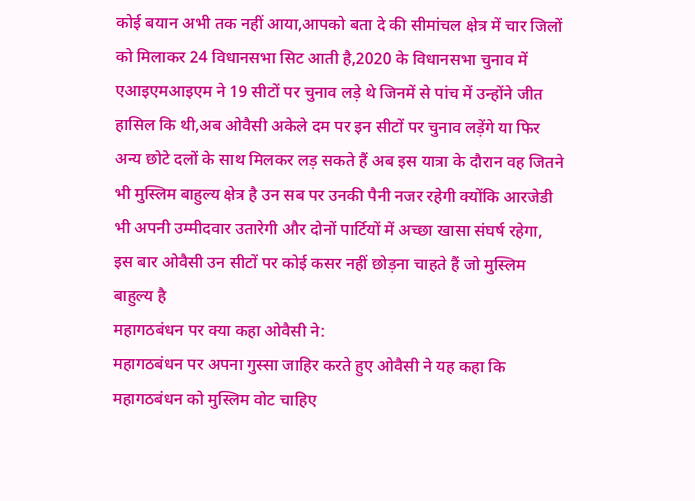कोई बयान अभी तक नहीं आया,आपको बता दे की सीमांचल क्षेत्र में चार जिलों को मिलाकर 24 विधानसभा सिट आती है,2020 के विधानसभा चुनाव में एआइएमआइएम ने 19 सीटों पर चुनाव लड़े थे जिनमें से पांच में उन्होंने जीत हासिल कि थी,अब ओवैसी अकेले दम पर इन सीटों पर चुनाव लड़ेंगे या फिर अन्य छोटे दलों के साथ मिलकर लड़ सकते हैं अब इस यात्रा के दौरान वह जितने भी मुस्लिम बाहुल्य क्षेत्र है उन सब पर उनकी पैनी नजर रहेगी क्योंकि आरजेडी भी अपनी उम्मीदवार उतारेगी और दोनों पार्टियों में अच्छा खासा संघर्ष रहेगा, इस बार ओवैसी उन सीटों पर कोई कसर नहीं छोड़ना चाहते हैं जो मुस्लिम बाहुल्य है
महागठबंधन पर क्या कहा ओवैसी ने:
महागठबंधन पर अपना गुस्सा जाहिर करते हुए ओवैसी ने यह कहा कि महागठबंधन को मुस्लिम वोट चाहिए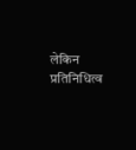लेकिन प्रतिनिधित्व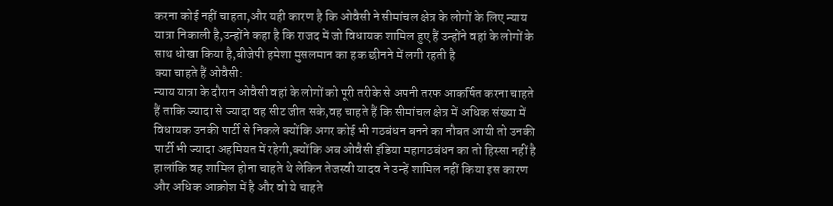करना कोई नहीं चाहता,और यही कारण है कि ओवैसी ने सीमांचल क्षेत्र के लोगों के लिए न्याय यात्रा निकाली है,उन्होंने कहा है कि राजद में जो विधायक शामिल हुए हैं उन्होंने वहां के लोगों के साथ धोखा किया है,बीजेपी हमेशा मुसलमान का हक छीनने में लगी रहती है
क्या चाहते हैं ओवैसी:
न्याय यात्रा के दौरान ओवैसी वहां के लोगों को पूरी तरीके से अपनी तरफ आकर्षित करना चाहते हैं ताकि ज्यादा से ज्यादा वह सीट जीत सके,वह चाहते हैं कि सीमांचल क्षेत्र में अधिक संख्या में विधायक उनकी पार्टी से निकले क्योंकि अगर कोई भी गठबंधन बनने का नौबत आयी तो उनकी पार्टी भी ज्यादा अहमियत में रहेगी,क्योंकि अब ओवैसी इंडिया महागठबंधन का तो हिस्सा नहीं है हालांकि वह शामिल होना चाहते थे लेकिन तेजस्वी यादव ने उन्हें शामिल नहीं किया इस कारण और अधिक आक्रोश में है और वो ये चाहते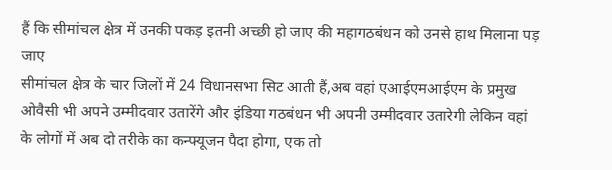हैं कि सीमांचल क्षेत्र में उनकी पकड़ इतनी अच्छी हो जाए की महागठबंधन को उनसे हाथ मिलाना पड़ जाए
सीमांचल क्षेत्र के चार जिलों में 24 विधानसभा सिट आती हैं,अब वहां एआईएमआईएम के प्रमुख ओवैसी भी अपने उम्मीदवार उतारेंगे और इंडिया गठबंधन भी अपनी उम्मीदवार उतारेगी लेकिन वहां के लोगों में अब दो तरीके का कन्फ्यूजन पैदा होगा, एक तो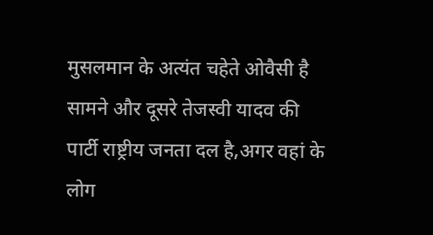मुसलमान के अत्यंत चहेते ओवैसी है सामने और दूसरे तेजस्वी यादव की पार्टी राष्ट्रीय जनता दल है,अगर वहां के लोग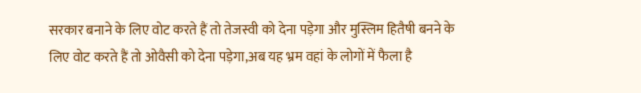सरकार बनाने के लिए वोट करते हैं तो तेजस्वी को देना पड़ेगा और मुस्लिम हितैषी बनने के लिए वोट करते हैं तो ओवैसी को देना पड़ेगा,अब यह भ्रम वहां के लोगों में फैला है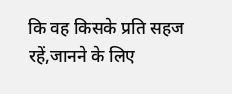कि वह किसके प्रति सहज रहें,जानने के लिए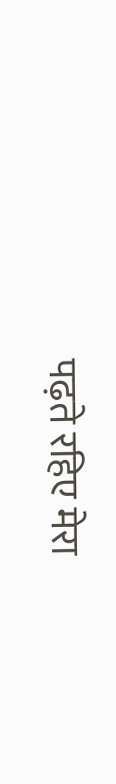पढ़ते रहिए मेरा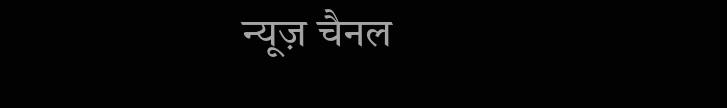न्यूज़ चैनल